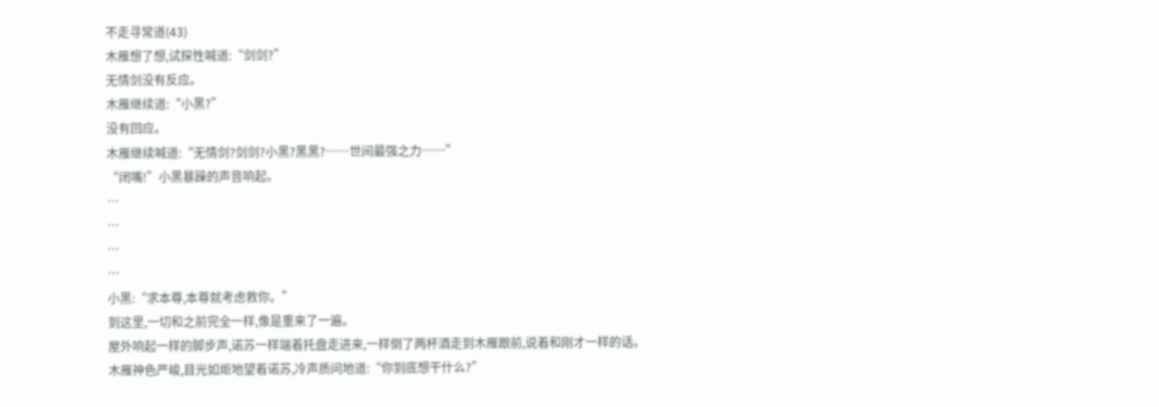不走寻常道(43)
木雁想了想,试探性喊道:“剑剑?”
无情剑没有反应。
木雁继续道:“小黑?”
没有回应。
木雁继续喊道:“无情剑?剑剑?小黑?黑黑?……世间最强之力……”
“闭嘴!”小黑暴躁的声音响起。
…
…
…
…
小黑:“求本尊,本尊就考虑救你。”
到这里,一切和之前完全一样,像是重来了一遍。
屋外响起一样的脚步声,诺苏一样端着托盘走进来,一样倒了两杯酒走到木雁跟前,说着和刚才一样的话。
木雁神色严峻,目光如炬地望着诺苏,冷声质问地道:“你到底想干什么?”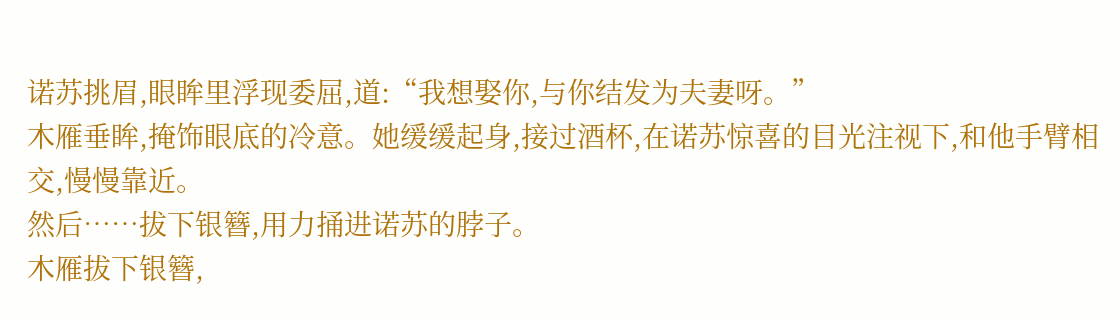诺苏挑眉,眼眸里浮现委屈,道:“我想娶你,与你结发为夫妻呀。”
木雁垂眸,掩饰眼底的冷意。她缓缓起身,接过酒杯,在诺苏惊喜的目光注视下,和他手臂相交,慢慢靠近。
然后……拔下银簪,用力捅进诺苏的脖子。
木雁拔下银簪,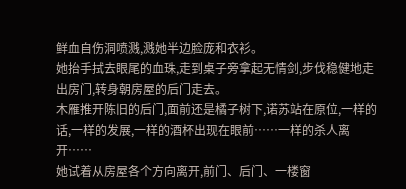鲜血自伤洞喷溅,溅她半边脸庞和衣衫。
她抬手拭去眼尾的血珠,走到桌子旁拿起无情剑,步伐稳健地走出房门,转身朝房屋的后门走去。
木雁推开陈旧的后门,面前还是橘子树下,诺苏站在原位,一样的话,一样的发展,一样的酒杯出现在眼前……一样的杀人离开……
她试着从房屋各个方向离开,前门、后门、一楼窗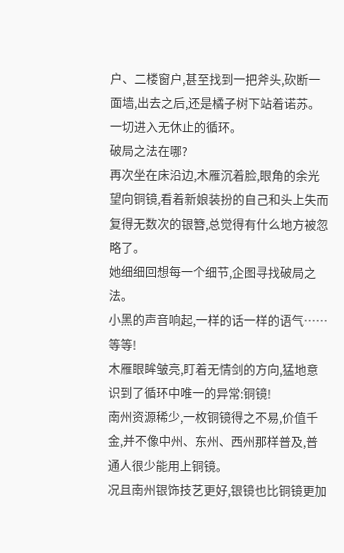户、二楼窗户,甚至找到一把斧头,砍断一面墙,出去之后,还是橘子树下站着诺苏。
一切进入无休止的循环。
破局之法在哪?
再次坐在床沿边,木雁沉着脸,眼角的余光望向铜镜,看着新娘装扮的自己和头上失而复得无数次的银簪,总觉得有什么地方被忽略了。
她细细回想每一个细节,企图寻找破局之法。
小黑的声音响起,一样的话一样的语气……等等!
木雁眼眸皱亮,盯着无情剑的方向,猛地意识到了循环中唯一的异常:铜镜!
南州资源稀少,一枚铜镜得之不易,价值千金,并不像中州、东州、西州那样普及,普通人很少能用上铜镜。
况且南州银饰技艺更好,银镜也比铜镜更加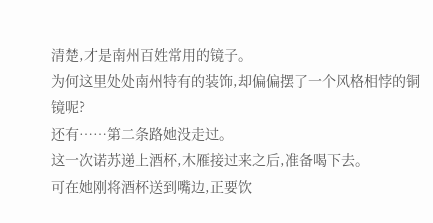清楚,才是南州百姓常用的镜子。
为何这里处处南州特有的装饰,却偏偏摆了一个风格相悖的铜镜呢?
还有……第二条路她没走过。
这一次诺苏递上酒杯,木雁接过来之后,准备喝下去。
可在她刚将酒杯送到嘴边,正要饮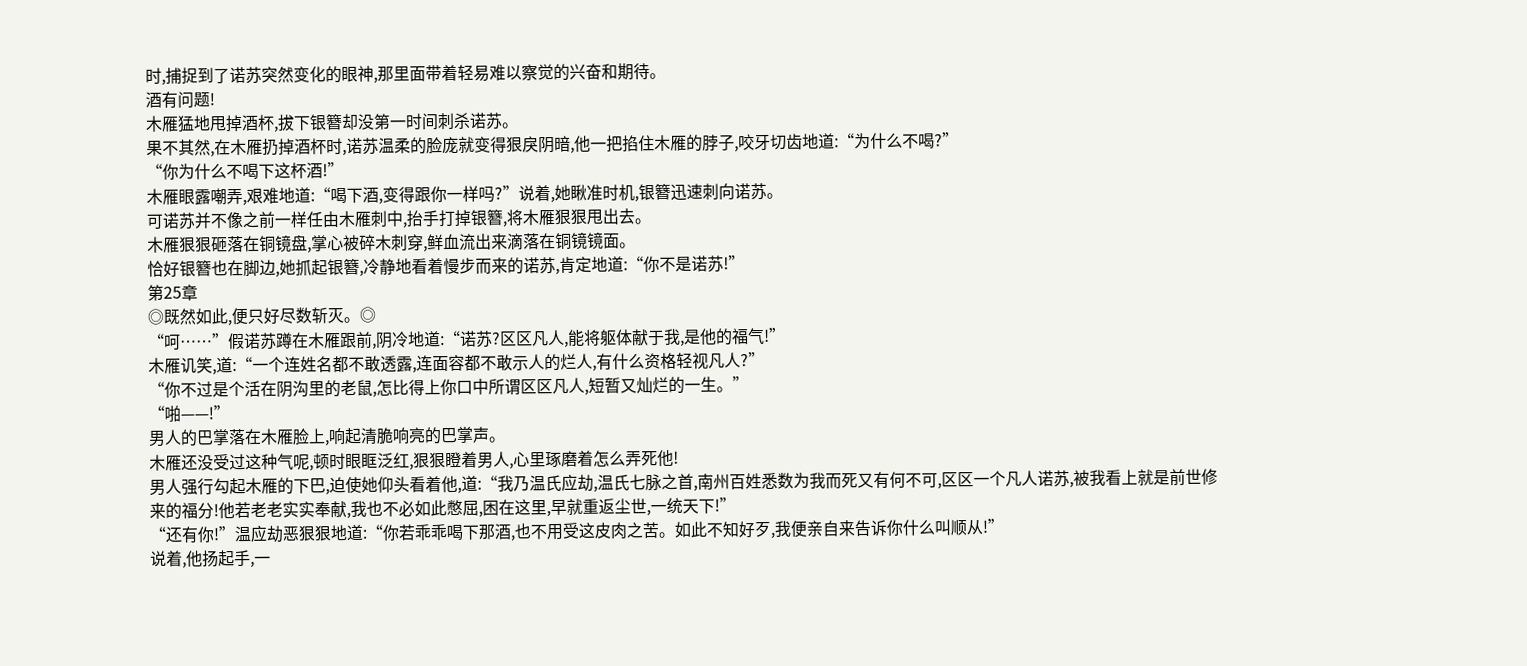时,捕捉到了诺苏突然变化的眼神,那里面带着轻易难以察觉的兴奋和期待。
酒有问题!
木雁猛地甩掉酒杯,拔下银簪却没第一时间刺杀诺苏。
果不其然,在木雁扔掉酒杯时,诺苏温柔的脸庞就变得狠戾阴暗,他一把掐住木雁的脖子,咬牙切齿地道:“为什么不喝?”
“你为什么不喝下这杯酒!”
木雁眼露嘲弄,艰难地道:“喝下酒,变得跟你一样吗?”说着,她瞅准时机,银簪迅速刺向诺苏。
可诺苏并不像之前一样任由木雁刺中,抬手打掉银簪,将木雁狠狠甩出去。
木雁狠狠砸落在铜镜盘,掌心被碎木刺穿,鲜血流出来滴落在铜镜镜面。
恰好银簪也在脚边,她抓起银簪,冷静地看着慢步而来的诺苏,肯定地道:“你不是诺苏!”
第25章
◎既然如此,便只好尽数斩灭。◎
“呵……”假诺苏蹲在木雁跟前,阴冷地道:“诺苏?区区凡人,能将躯体献于我,是他的福气!”
木雁讥笑,道:“一个连姓名都不敢透露,连面容都不敢示人的烂人,有什么资格轻视凡人?”
“你不过是个活在阴沟里的老鼠,怎比得上你口中所谓区区凡人,短暂又灿烂的一生。”
“啪——!”
男人的巴掌落在木雁脸上,响起清脆响亮的巴掌声。
木雁还没受过这种气呢,顿时眼眶泛红,狠狠瞪着男人,心里琢磨着怎么弄死他!
男人强行勾起木雁的下巴,迫使她仰头看着他,道:“我乃温氏应劫,温氏七脉之首,南州百姓悉数为我而死又有何不可,区区一个凡人诺苏,被我看上就是前世修来的福分!他若老老实实奉献,我也不必如此憋屈,困在这里,早就重返尘世,一统天下!”
“还有你!”温应劫恶狠狠地道:“你若乖乖喝下那酒,也不用受这皮肉之苦。如此不知好歹,我便亲自来告诉你什么叫顺从!”
说着,他扬起手,一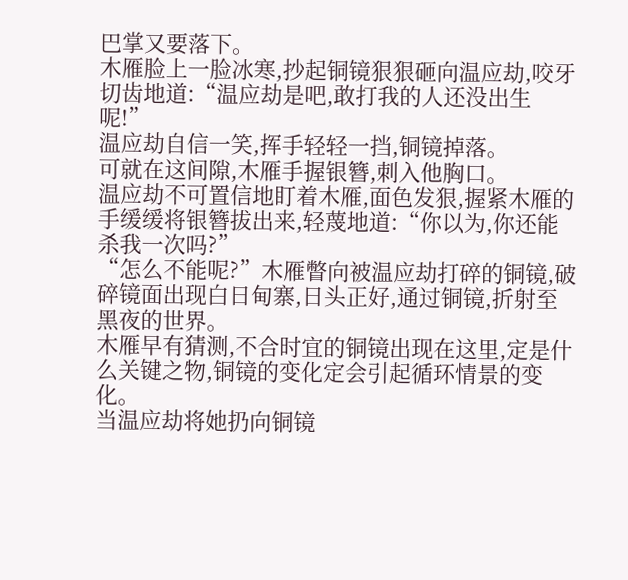巴掌又要落下。
木雁脸上一脸冰寒,抄起铜镜狠狠砸向温应劫,咬牙切齿地道:“温应劫是吧,敢打我的人还没出生呢!”
温应劫自信一笑,挥手轻轻一挡,铜镜掉落。
可就在这间隙,木雁手握银簪,刺入他胸口。
温应劫不可置信地盯着木雁,面色发狠,握紧木雁的手缓缓将银簪拔出来,轻蔑地道:“你以为,你还能杀我一次吗?”
“怎么不能呢?”木雁瞥向被温应劫打碎的铜镜,破碎镜面出现白日甸寨,日头正好,通过铜镜,折射至黑夜的世界。
木雁早有猜测,不合时宜的铜镜出现在这里,定是什么关键之物,铜镜的变化定会引起循环情景的变化。
当温应劫将她扔向铜镜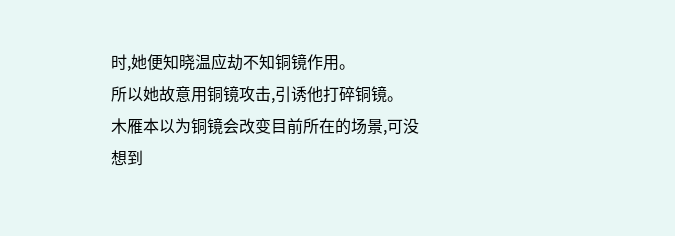时,她便知晓温应劫不知铜镜作用。
所以她故意用铜镜攻击,引诱他打碎铜镜。
木雁本以为铜镜会改变目前所在的场景,可没想到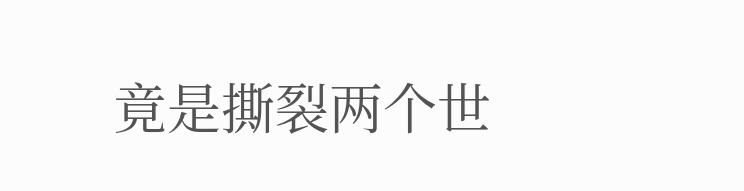竟是撕裂两个世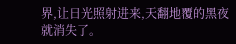界,让日光照射进来,天翻地覆的黑夜就消失了。